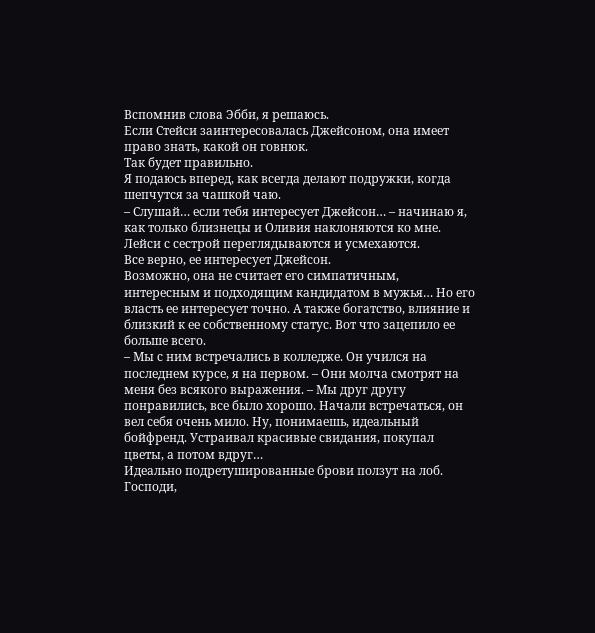Вспомнив слова Эбби, я решаюсь.
Если Стейси заинтересовалась Джейсоном, она имеет право знать, какой он говнюк.
Так будет правильно.
Я подаюсь вперед, как всегда делают подружки, когда шепчутся за чашкой чаю.
– Слушай… если тебя интересует Джейсон… – начинаю я, как только близнецы и Оливия наклоняются ко мне.
Лейси с сестрой переглядываются и усмехаются.
Все верно, ее интересует Джейсон.
Возможно, она не считает его симпатичным, интересным и подходящим кандидатом в мужья… Но его власть ее интересует точно. А также богатство, влияние и близкий к ее собственному статус. Вот что зацепило ее больше всего.
– Мы с ним встречались в колледже. Он учился на последнем курсе, я на первом. – Они молча смотрят на меня без всякого выражения. – Мы друг другу понравились, все было хорошо. Начали встречаться, он вел себя очень мило. Ну, понимаешь, идеальный бойфренд. Устраивал красивые свидания, покупал цветы, а потом вдруг…
Идеально подретушированные брови ползут на лоб. Господи,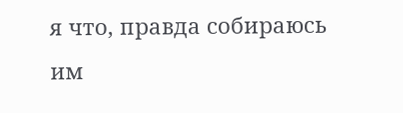я что, правда собираюсь им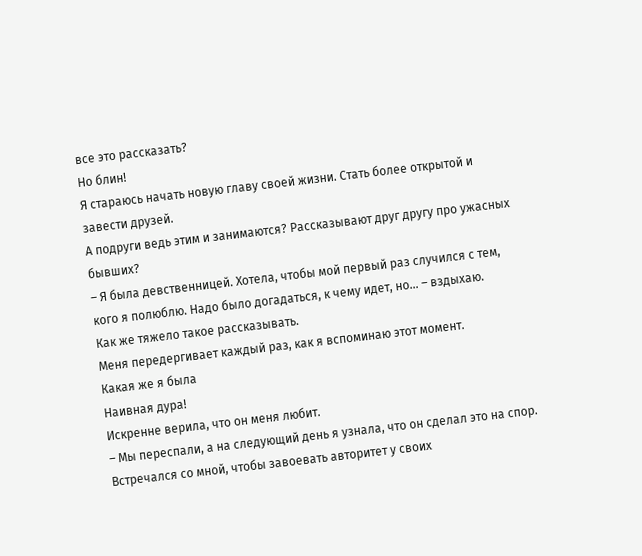все это рассказать?
Но блин!
Я стараюсь начать новую главу своей жизни. Стать более открытой и завести друзей.
А подруги ведь этим и занимаются? Рассказывают друг другу про ужасных бывших?
– Я была девственницей. Хотела, чтобы мой первый раз случился с тем, кого я полюблю. Надо было догадаться, к чему идет, но… – вздыхаю.
Как же тяжело такое рассказывать.
Меня передергивает каждый раз, как я вспоминаю этот момент.
Какая же я была
Наивная дура!
Искренне верила, что он меня любит.
– Мы переспали, а на следующий день я узнала, что он сделал это на спор. Встречался со мной, чтобы завоевать авторитет у своих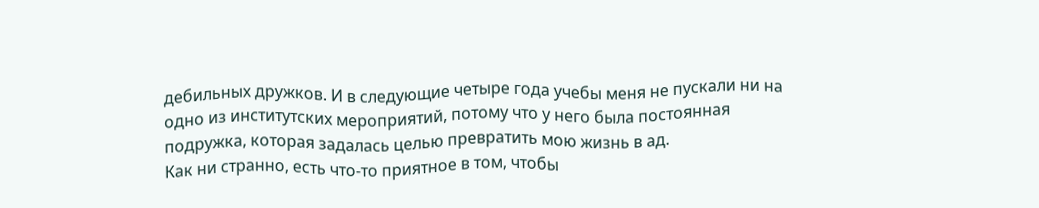дебильных дружков. И в следующие четыре года учебы меня не пускали ни на одно из институтских мероприятий, потому что у него была постоянная подружка, которая задалась целью превратить мою жизнь в ад.
Как ни странно, есть что-то приятное в том, чтобы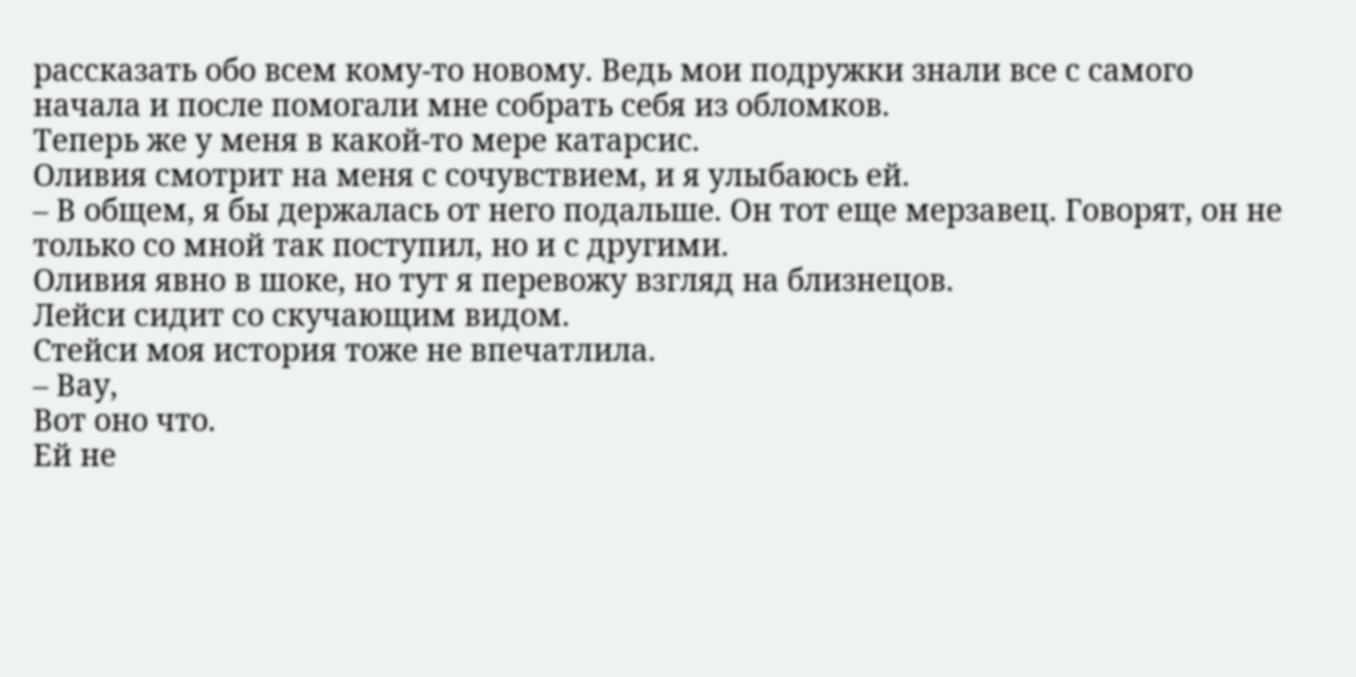рассказать обо всем кому-то новому. Ведь мои подружки знали все с самого начала и после помогали мне собрать себя из обломков.
Теперь же у меня в какой-то мере катарсис.
Оливия смотрит на меня с сочувствием, и я улыбаюсь ей.
– В общем, я бы держалась от него подальше. Он тот еще мерзавец. Говорят, он не только со мной так поступил, но и с другими.
Оливия явно в шоке, но тут я перевожу взгляд на близнецов.
Лейси сидит со скучающим видом.
Стейси моя история тоже не впечатлила.
– Вау,
Вот оно что.
Ей не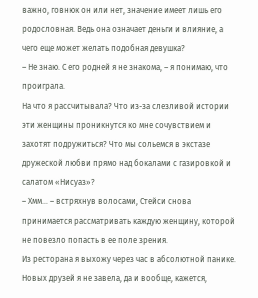важно, говнюк он или нет, значение имеет лишь его родословная. Ведь она означает деньги и влияние, а чего еще может желать подобная девушка?
– Не знаю. С его родней я не знакома, – я понимаю, что проиграла.
На что я рассчитывала? Что из-за слезливой истории эти женщины проникнутся ко мне сочувствием и захотят подружиться? Что мы сольемся в экстазе дружеской любви прямо над бокалами с газировкой и салатом «Нисуаз»?
– Хмм… – встряхнув волосами, Стейси снова принимается рассматривать каждую женщину, которой не повезло попасть в ее поле зрения.
Из ресторана я выхожу через час в абсолютной панике. Новых друзей я не завела, да и вообще, кажется,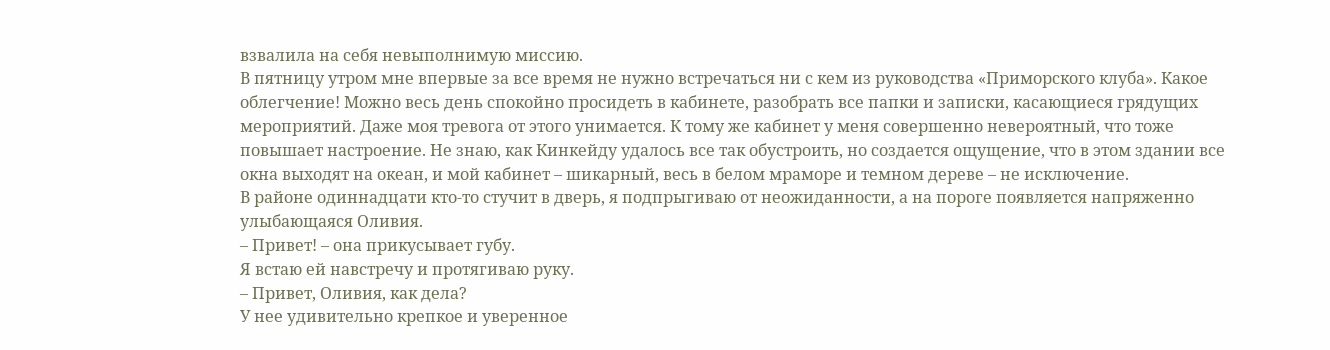взвалила на себя невыполнимую миссию.
В пятницу утром мне впервые за все время не нужно встречаться ни с кем из руководства «Приморского клуба». Какое облегчение! Можно весь день спокойно просидеть в кабинете, разобрать все папки и записки, касающиеся грядущих мероприятий. Даже моя тревога от этого унимается. К тому же кабинет у меня совершенно невероятный, что тоже повышает настроение. Не знаю, как Кинкейду удалось все так обустроить, но создается ощущение, что в этом здании все окна выходят на океан, и мой кабинет – шикарный, весь в белом мраморе и темном дереве – не исключение.
В районе одиннадцати кто-то стучит в дверь, я подпрыгиваю от неожиданности, а на пороге появляется напряженно улыбающаяся Оливия.
– Привет! – она прикусывает губу.
Я встаю ей навстречу и протягиваю руку.
– Привет, Оливия, как дела?
У нее удивительно крепкое и уверенное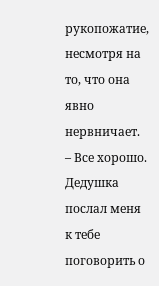рукопожатие, несмотря на то, что она явно нервничает.
– Все хорошо. Дедушка послал меня к тебе поговорить о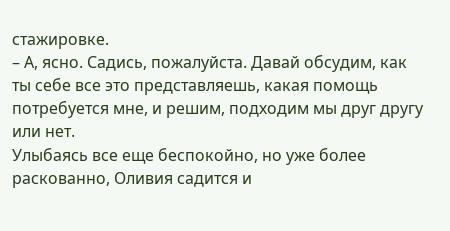стажировке.
– А, ясно. Садись, пожалуйста. Давай обсудим, как ты себе все это представляешь, какая помощь потребуется мне, и решим, подходим мы друг другу или нет.
Улыбаясь все еще беспокойно, но уже более раскованно, Оливия садится и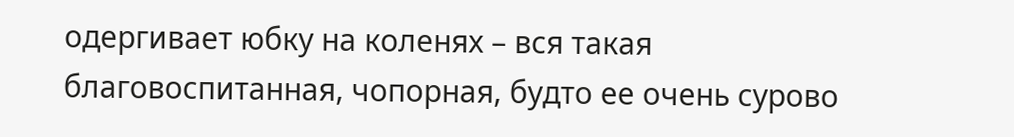одергивает юбку на коленях – вся такая благовоспитанная, чопорная, будто ее очень сурово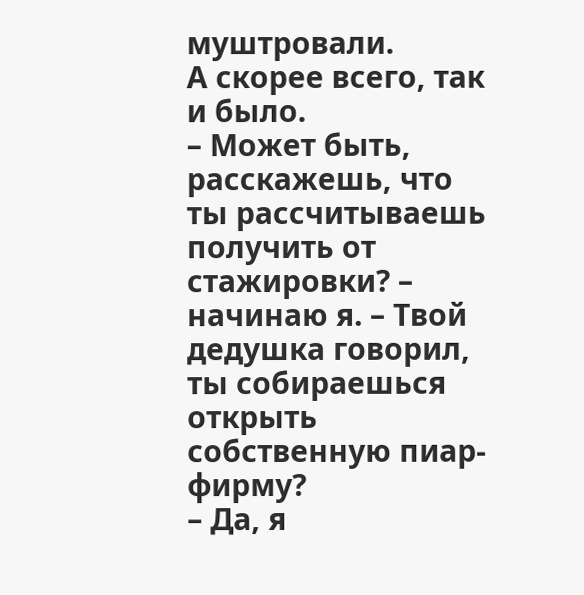муштровали.
А скорее всего, так и было.
– Может быть, расскажешь, что ты рассчитываешь получить от стажировки? – начинаю я. – Твой дедушка говорил, ты собираешься открыть собственную пиар-фирму?
– Да, я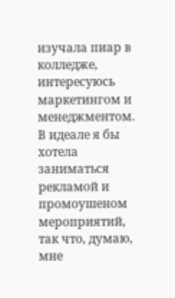изучала пиар в колледже, интересуюсь маркетингом и менеджментом. В идеале я бы хотела заниматься рекламой и промоушеном мероприятий, так что, думаю, мне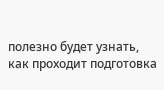полезно будет узнать, как проходит подготовка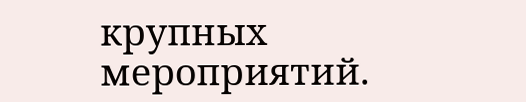крупных мероприятий.